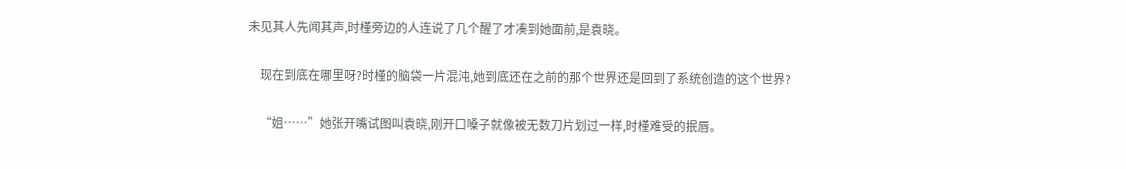未见其人先闻其声,时槿旁边的人连说了几个醒了才凑到她面前,是袁晓。

    现在到底在哪里呀?时槿的脑袋一片混沌,她到底还在之前的那个世界还是回到了系统创造的这个世界?

    “姐……”她张开嘴试图叫袁晓,刚开口嗓子就像被无数刀片划过一样,时槿难受的抿唇。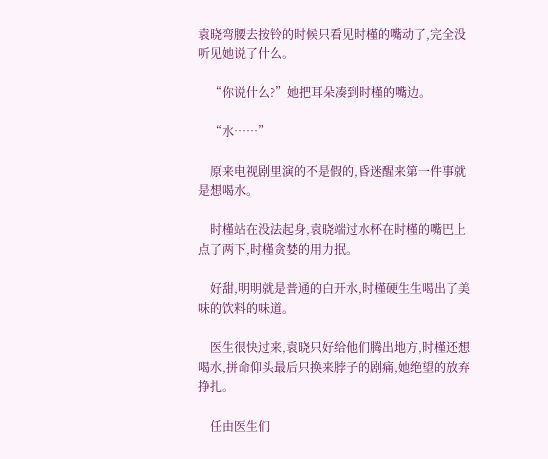袁晓弯腰去按铃的时候只看见时槿的嘴动了,完全没听见她说了什么。

    “你说什么?”她把耳朵凑到时槿的嘴边。

    “水……”

    原来电视剧里演的不是假的,昏迷醒来第一件事就是想喝水。

    时槿站在没法起身,袁晓端过水杯在时槿的嘴巴上点了两下,时槿贪婪的用力抿。

    好甜,明明就是普通的白开水,时槿硬生生喝出了美味的饮料的味道。

    医生很快过来,袁晓只好给他们腾出地方,时槿还想喝水,拼命仰头最后只换来脖子的剧痛,她绝望的放弃挣扎。

    任由医生们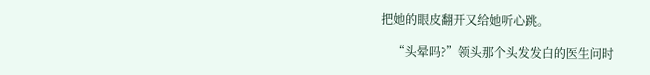把她的眼皮翻开又给她听心跳。

    “头晕吗?”领头那个头发发白的医生问时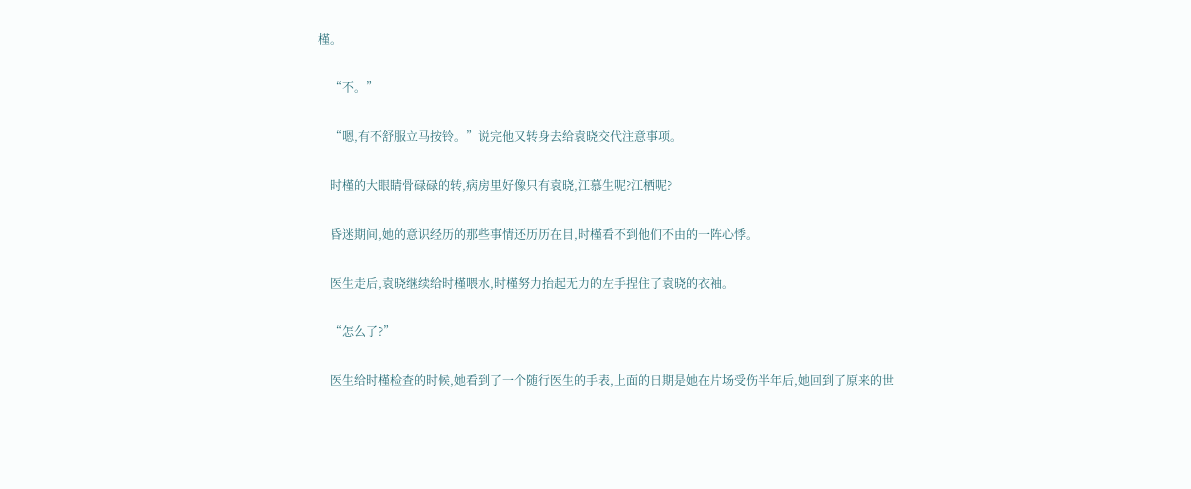槿。

    “不。”

    “嗯,有不舒服立马按铃。”说完他又转身去给袁晓交代注意事项。

    时槿的大眼睛骨碌碌的转,病房里好像只有袁晓,江慕生呢?江栖呢?

    昏迷期间,她的意识经历的那些事情还历历在目,时槿看不到他们不由的一阵心悸。

    医生走后,袁晓继续给时槿喂水,时槿努力抬起无力的左手捏住了袁晓的衣袖。

    “怎么了?”

    医生给时槿检查的时候,她看到了一个随行医生的手表,上面的日期是她在片场受伤半年后,她回到了原来的世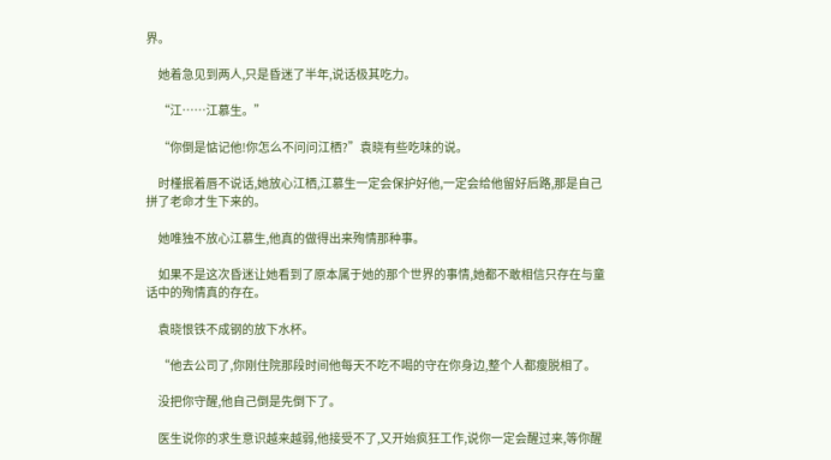界。

    她着急见到两人,只是昏迷了半年,说话极其吃力。

    “江……江慕生。”

    “你倒是惦记他!你怎么不问问江栖?”袁晓有些吃味的说。

    时槿抿着唇不说话,她放心江栖,江慕生一定会保护好他,一定会给他留好后路,那是自己拼了老命才生下来的。

    她唯独不放心江慕生,他真的做得出来殉情那种事。

    如果不是这次昏迷让她看到了原本属于她的那个世界的事情,她都不敢相信只存在与童话中的殉情真的存在。

    袁晓恨铁不成钢的放下水杯。

    “他去公司了,你刚住院那段时间他每天不吃不喝的守在你身边,整个人都瘦脱相了。

    没把你守醒,他自己倒是先倒下了。

    医生说你的求生意识越来越弱,他接受不了,又开始疯狂工作,说你一定会醒过来,等你醒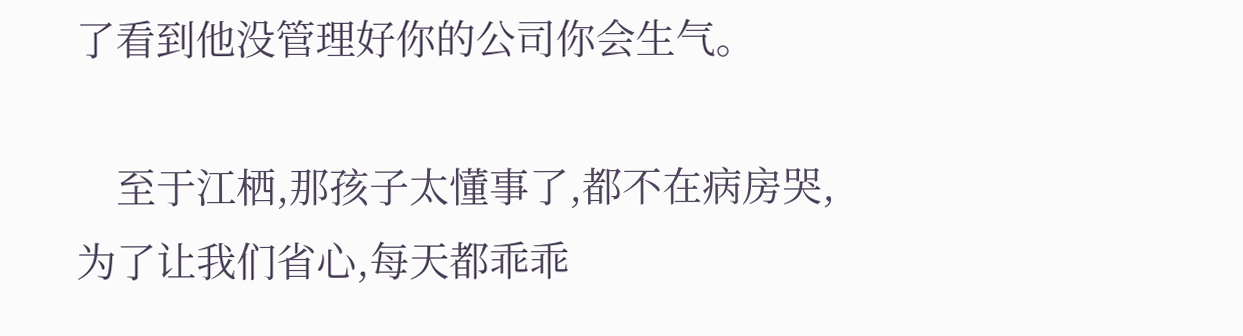了看到他没管理好你的公司你会生气。

    至于江栖,那孩子太懂事了,都不在病房哭,为了让我们省心,每天都乖乖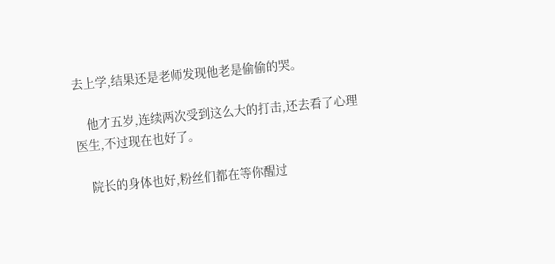去上学,结果还是老师发现他老是偷偷的哭。

    他才五岁,连续两次受到这么大的打击,还去看了心理医生,不过现在也好了。

    院长的身体也好,粉丝们都在等你醒过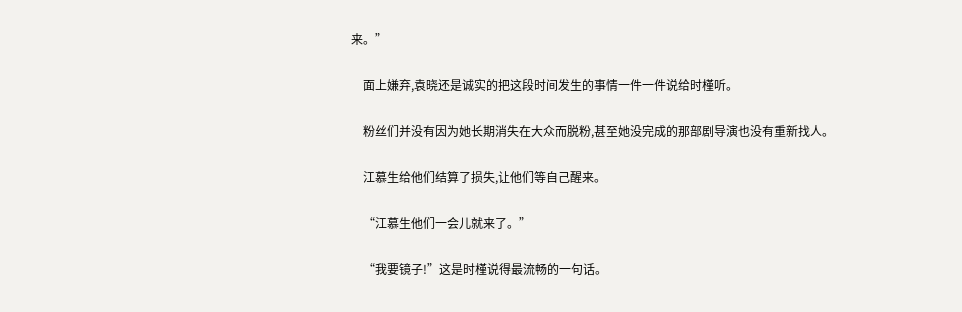来。”

    面上嫌弃,袁晓还是诚实的把这段时间发生的事情一件一件说给时槿听。

    粉丝们并没有因为她长期消失在大众而脱粉,甚至她没完成的那部剧导演也没有重新找人。

    江慕生给他们结算了损失,让他们等自己醒来。

    “江慕生他们一会儿就来了。”

    “我要镜子!”这是时槿说得最流畅的一句话。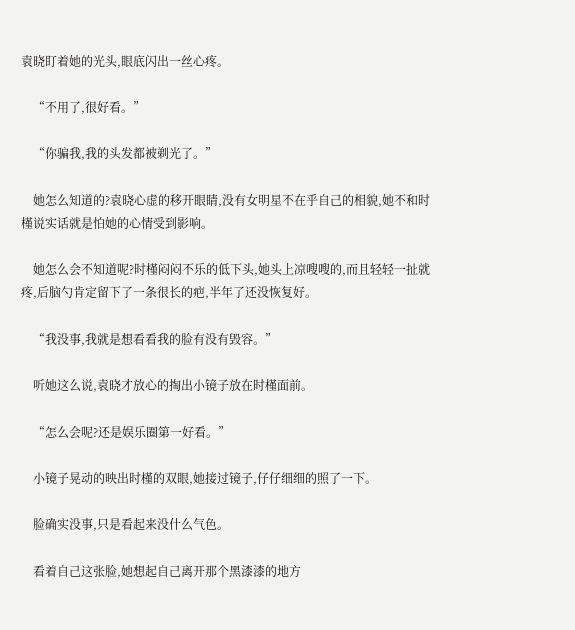袁晓盯着她的光头,眼底闪出一丝心疼。

    “不用了,很好看。”

    “你骗我,我的头发都被剃光了。”

    她怎么知道的?袁晓心虚的移开眼睛,没有女明星不在乎自己的相貌,她不和时槿说实话就是怕她的心情受到影响。

    她怎么会不知道呢?时槿闷闷不乐的低下头,她头上凉嗖嗖的,而且轻轻一扯就疼,后脑勺肯定留下了一条很长的疤,半年了还没恢复好。

    “我没事,我就是想看看我的脸有没有毁容。”

    听她这么说,袁晓才放心的掏出小镜子放在时槿面前。

    “怎么会呢?还是娱乐圈第一好看。”

    小镜子晃动的映出时槿的双眼,她接过镜子,仔仔细细的照了一下。

    脸确实没事,只是看起来没什么气色。

    看着自己这张脸,她想起自己离开那个黑漆漆的地方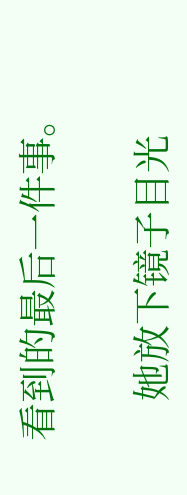看到的最后一件事。

    她放下镜子目光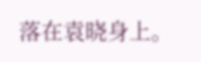落在袁晓身上。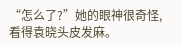“怎么了?”她的眼神很奇怪,看得袁晓头皮发麻。